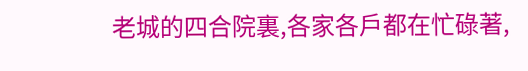老城的四合院裏,各家各戶都在忙碌著,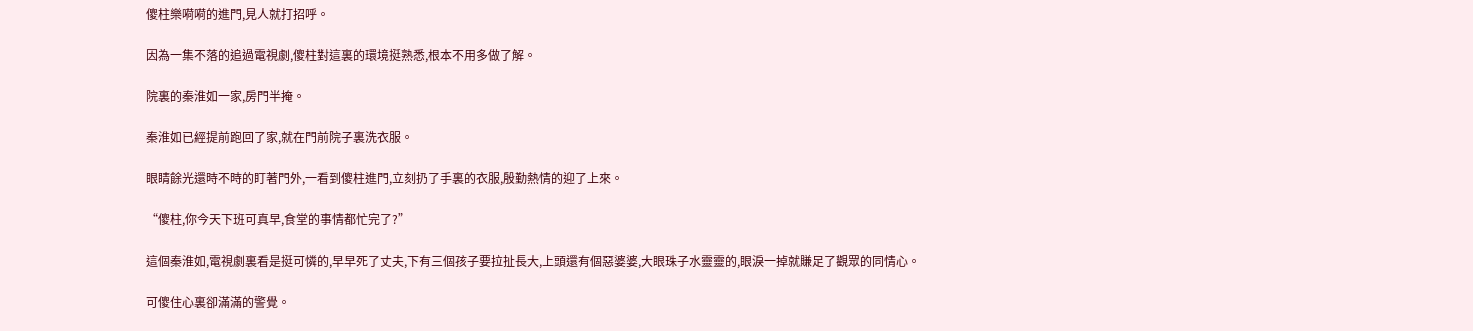傻柱樂嗬嗬的進門,見人就打招呼。

因為一集不落的追過電視劇,傻柱對這裏的環境挺熟悉,根本不用多做了解。

院裏的秦淮如一家,房門半掩。

秦淮如已經提前跑回了家,就在門前院子裏洗衣服。

眼睛餘光還時不時的盯著門外,一看到傻柱進門,立刻扔了手裏的衣服,殷勤熱情的迎了上來。

“傻柱,你今天下班可真早,食堂的事情都忙完了?”

這個秦淮如,電視劇裏看是挺可憐的,早早死了丈夫,下有三個孩子要拉扯長大,上頭還有個惡婆婆,大眼珠子水靈靈的,眼淚一掉就賺足了觀眾的同情心。

可傻住心裏卻滿滿的警覺。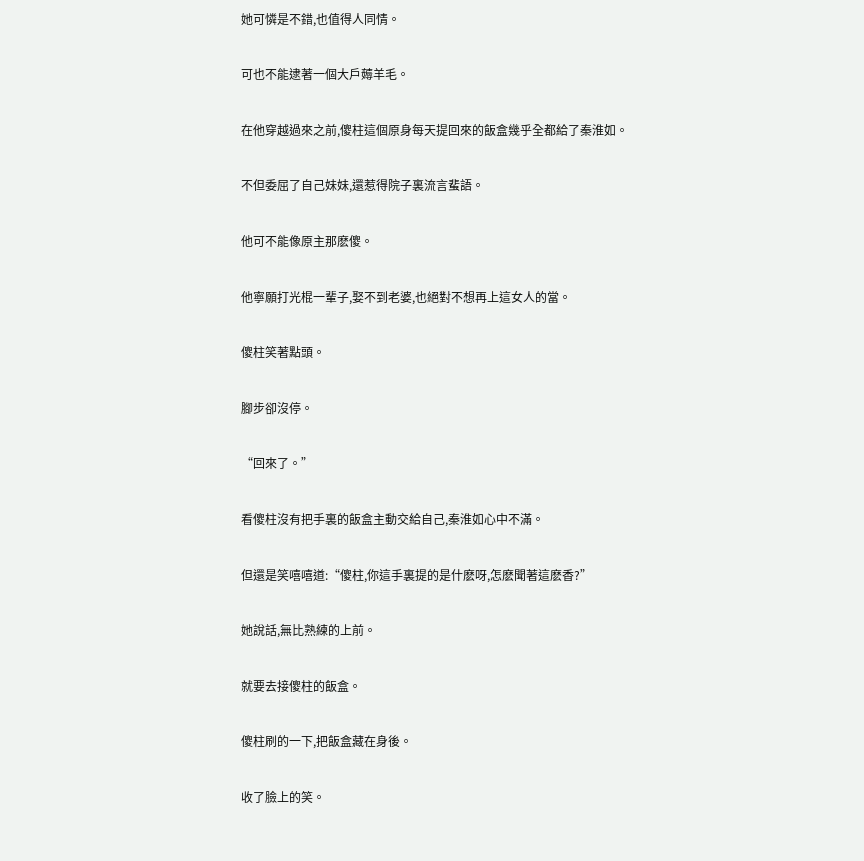她可憐是不錯,也值得人同情。

可也不能逮著一個大戶薅羊毛。

在他穿越過來之前,傻柱這個原身每天提回來的飯盒幾乎全都給了秦淮如。

不但委屈了自己妹妹,還惹得院子裏流言蜚語。

他可不能像原主那麽傻。

他寧願打光棍一輩子,娶不到老婆,也絕對不想再上這女人的當。

傻柱笑著點頭。

腳步卻沒停。

“回來了。”

看傻柱沒有把手裏的飯盒主動交給自己,秦淮如心中不滿。

但還是笑嘻嘻道:“傻柱,你這手裏提的是什麽呀,怎麽聞著這麽香?”

她說話,無比熟練的上前。

就要去接傻柱的飯盒。

傻柱刷的一下,把飯盒藏在身後。

收了臉上的笑。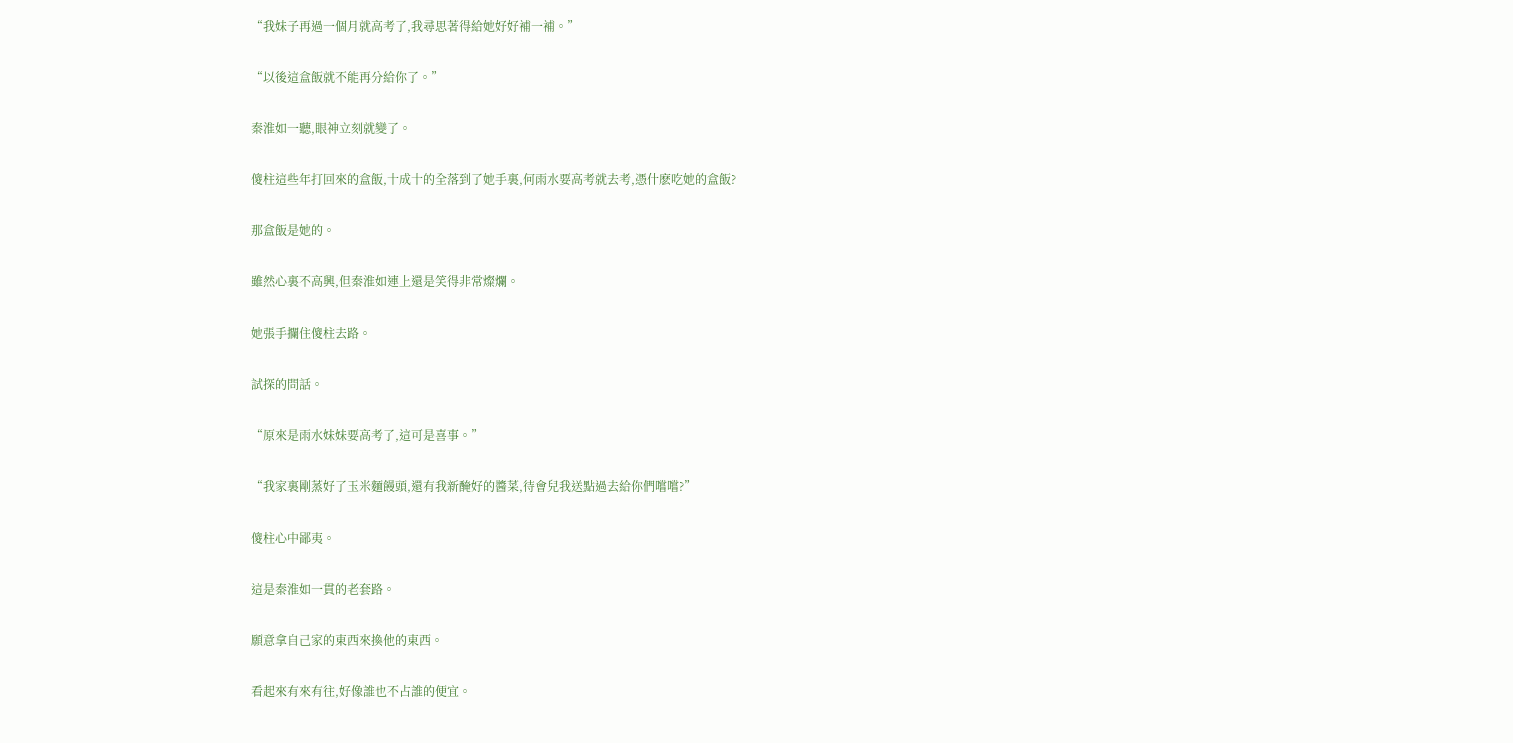“我妹子再過一個月就高考了,我尋思著得給她好好補一補。”

“以後這盒飯就不能再分給你了。”

秦淮如一聽,眼神立刻就變了。

傻柱這些年打回來的盒飯,十成十的全落到了她手裏,何雨水要高考就去考,憑什麽吃她的盒飯?

那盒飯是她的。

雖然心裏不高興,但秦淮如連上還是笑得非常燦爛。

她張手攔住傻柱去路。

試探的問話。

“原來是雨水妹妹要高考了,這可是喜事。”

“我家裏剛蒸好了玉米麵饅頭,還有我新醃好的醬菜,待會兒我送點過去給你們嚐嚐?”

傻柱心中鄙夷。

這是秦淮如一貫的老套路。

願意拿自己家的東西來換他的東西。

看起來有來有往,好像誰也不占誰的便宜。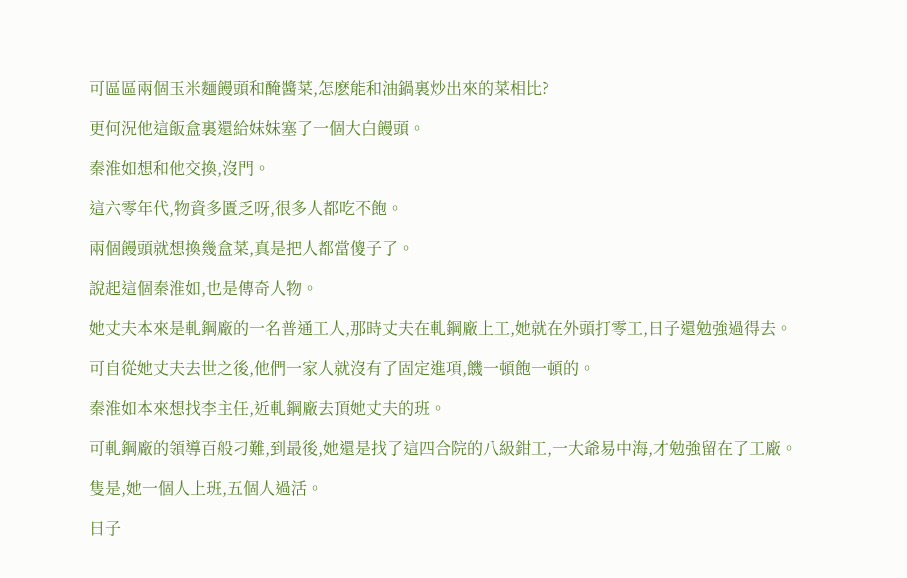可區區兩個玉米麵饅頭和醃醬菜,怎麽能和油鍋裏炒出來的菜相比?

更何況他這飯盒裏還給妹妹塞了一個大白饅頭。

秦淮如想和他交換,沒門。

這六零年代,物資多匱乏呀,很多人都吃不飽。

兩個饅頭就想換幾盒菜,真是把人都當傻子了。

說起這個秦淮如,也是傳奇人物。

她丈夫本來是軋鋼廠的一名普通工人,那時丈夫在軋鋼廠上工,她就在外頭打零工,日子還勉強過得去。

可自從她丈夫去世之後,他們一家人就沒有了固定進項,饑一頓飽一頓的。

秦淮如本來想找李主任,近軋鋼廠去頂她丈夫的班。

可軋鋼廠的領導百般刁難,到最後,她還是找了這四合院的八級鉗工,一大爺易中海,才勉強留在了工廠。

隻是,她一個人上班,五個人過活。

日子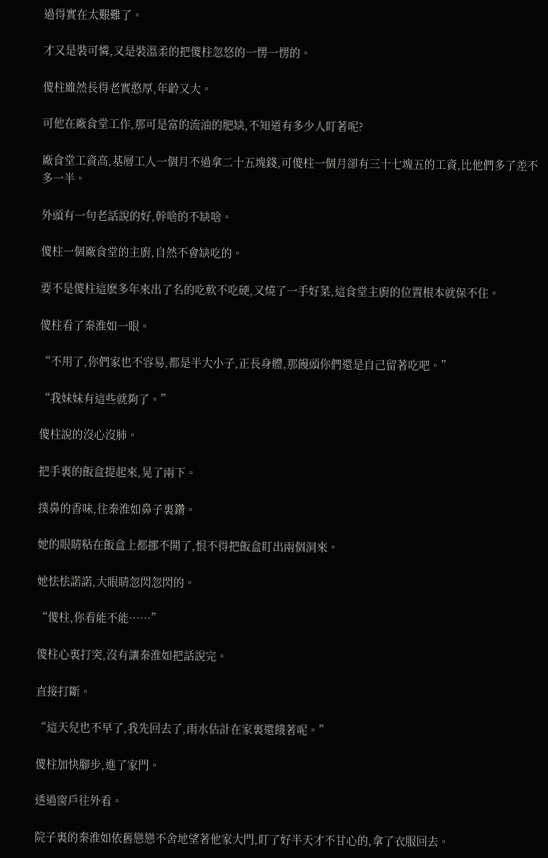過得實在太艱難了。

才又是裝可憐,又是裝溫柔的把傻柱忽悠的一愣一愣的。

傻柱雖然長得老實憨厚,年齡又大。

可他在廠食堂工作,那可是富的流油的肥缺,不知道有多少人盯著呢?

廠食堂工資高,基層工人一個月不過拿二十五塊錢,可傻柱一個月卻有三十七塊五的工資,比他們多了差不多一半。

外頭有一句老話說的好,幹啥的不缺啥。

傻柱一個廠食堂的主廚,自然不會缺吃的。

要不是傻柱這麽多年來出了名的吃軟不吃硬,又燒了一手好菜,這食堂主廚的位置根本就保不住。

傻柱看了秦淮如一眼。

“不用了,你們家也不容易,都是半大小子,正長身體,那饅頭你們還是自己留著吃吧。”

“我妹妹有這些就夠了。”

傻柱說的沒心沒肺。

把手裏的飯盒提起來,晃了兩下。

撲鼻的香味,往秦淮如鼻子裏鑽。

她的眼睛粘在飯盒上都挪不開了,恨不得把飯盒盯出兩個洞來。

她怯怯諾諾,大眼睛忽閃忽閃的。

“傻柱,你看能不能……”

傻柱心裏打突,沒有讓秦淮如把話說完。

直接打斷。

“這天兒也不早了,我先回去了,雨水估計在家裏還餓著呢。”

傻柱加快腳步,進了家門。

透過窗戶往外看。

院子裏的秦淮如依舊戀戀不舍地望著他家大門,盯了好半天才不甘心的,拿了衣服回去。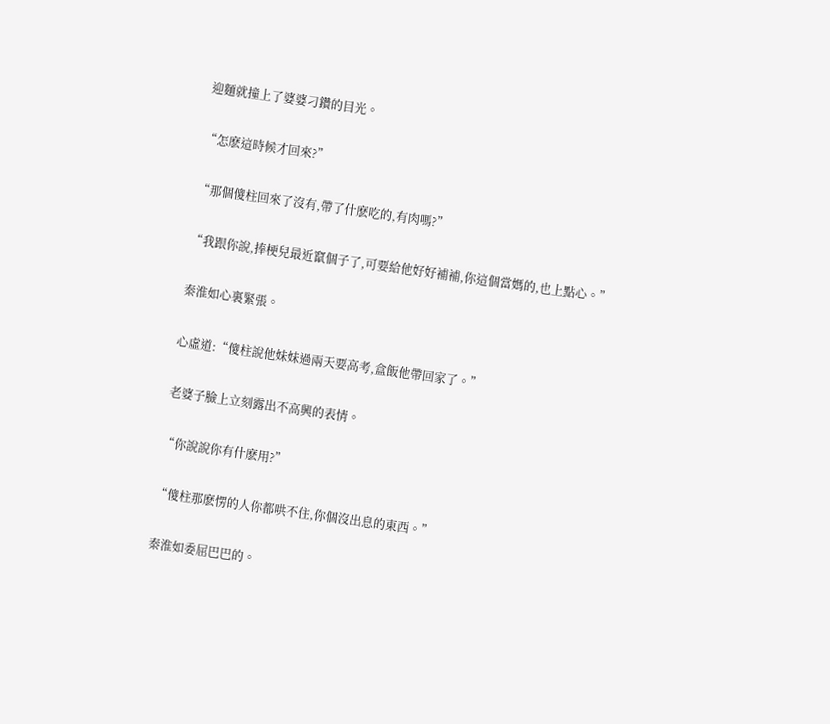迎麵就撞上了婆婆刁鑽的目光。

“怎麽這時候才回來?”

“那個傻柱回來了沒有,帶了什麽吃的,有肉嗎?”

“我跟你說,捧梗兒最近竄個子了,可要給他好好補補,你這個當媽的,也上點心。”

秦淮如心裏緊張。

心虛道:“傻柱說他妹妹過兩天要高考,盒飯他帶回家了。”

老婆子臉上立刻露出不高興的表情。

“你說說你有什麽用?”

“傻柱那麽愣的人你都哄不住,你個沒出息的東西。”

秦淮如委屈巴巴的。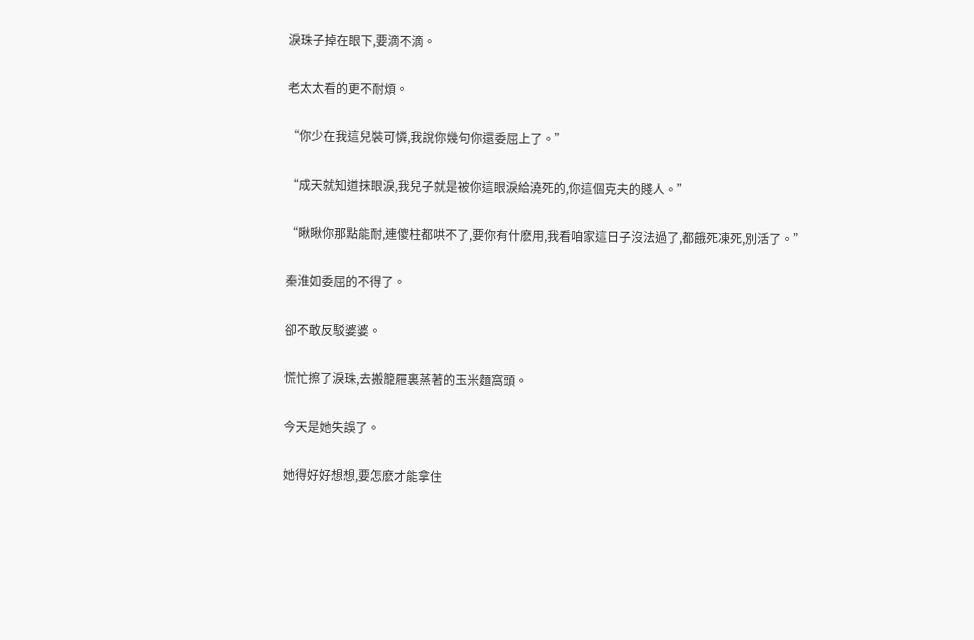淚珠子掉在眼下,要滴不滴。

老太太看的更不耐煩。

“你少在我這兒裝可憐,我說你幾句你還委屈上了。”

“成天就知道抹眼淚,我兒子就是被你這眼淚給澆死的,你這個克夫的賤人。”

“瞅瞅你那點能耐,連傻柱都哄不了,要你有什麽用,我看咱家這日子沒法過了,都餓死凍死,別活了。”

秦淮如委屈的不得了。

卻不敢反駁婆婆。

慌忙擦了淚珠,去搬籠屜裏蒸著的玉米麵窩頭。

今天是她失誤了。

她得好好想想,要怎麽才能拿住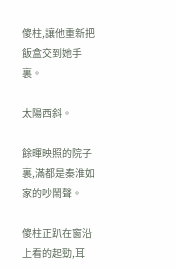傻柱,讓他重新把飯盒交到她手裏。

太陽西斜。

餘暉映照的院子裏,滿都是秦淮如家的吵鬧聲。

傻柱正趴在窗沿上看的起勁,耳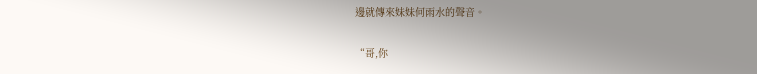邊就傳來妹妹何雨水的聲音。

“哥,你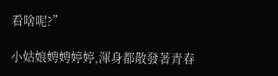看啥呢?”

小姑娘娉娉婷婷,渾身都散發著青春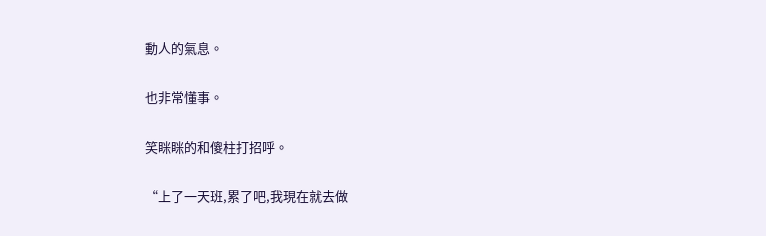動人的氣息。

也非常懂事。

笑眯眯的和傻柱打招呼。

“上了一天班,累了吧,我現在就去做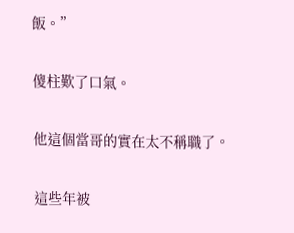飯。”

傻柱歎了口氣。

他這個當哥的實在太不稱職了。

這些年被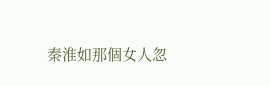秦淮如那個女人忽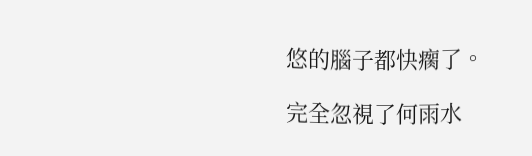悠的腦子都快瘸了。

完全忽視了何雨水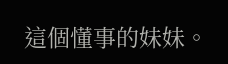這個懂事的妹妹。